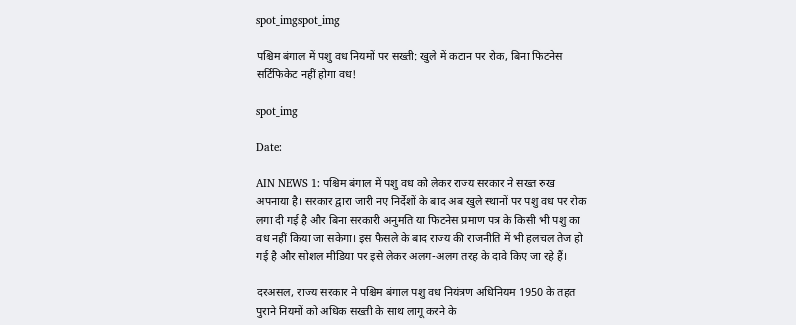spot_imgspot_img

पश्चिम बंगाल में पशु वध नियमों पर सख्ती: खुले में कटान पर रोक, बिना फिटनेस सर्टिफिकेट नहीं होगा वध!

spot_img

Date:

AIN NEWS 1: पश्चिम बंगाल में पशु वध को लेकर राज्य सरकार ने सख्त रुख अपनाया है। सरकार द्वारा जारी नए निर्देशों के बाद अब खुले स्थानों पर पशु वध पर रोक लगा दी गई है और बिना सरकारी अनुमति या फिटनेस प्रमाण पत्र के किसी भी पशु का वध नहीं किया जा सकेगा। इस फैसले के बाद राज्य की राजनीति में भी हलचल तेज हो गई है और सोशल मीडिया पर इसे लेकर अलग-अलग तरह के दावे किए जा रहे हैं।

दरअसल, राज्य सरकार ने पश्चिम बंगाल पशु वध नियंत्रण अधिनियम 1950 के तहत पुराने नियमों को अधिक सख्ती के साथ लागू करने के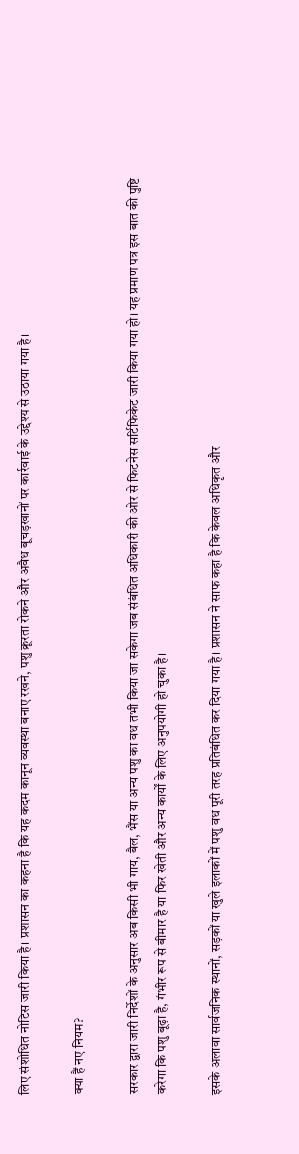लिए संशोधित नोटिस जारी किया है। प्रशासन का कहना है कि यह कदम कानून व्यवस्था बनाए रखने, पशु क्रूरता रोकने और अवैध बूचड़खानों पर कार्रवाई के उद्देश्य से उठाया गया है।

क्या हैं नए नियम?

सरकार द्वारा जारी निर्देशों के अनुसार अब किसी भी गाय, बैल, भैंस या अन्य पशु का वध तभी किया जा सकेगा जब संबंधित अधिकारी की ओर से फिटनेस सर्टिफिकेट जारी किया गया हो। यह प्रमाण पत्र इस बात की पुष्टि करेगा कि पशु बूढ़ा है, गंभीर रूप से बीमार है या फिर खेती और अन्य कार्यों के लिए अनुपयोगी हो चुका है।

इसके अलावा सार्वजनिक स्थानों, सड़कों या खुले इलाकों में पशु वध पूरी तरह प्रतिबंधित कर दिया गया है। प्रशासन ने साफ कहा है कि केवल अधिकृत और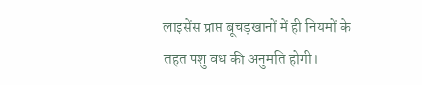लाइसेंस प्राप्त बूचड़खानों में ही नियमों के तहत पशु वध की अनुमति होगी।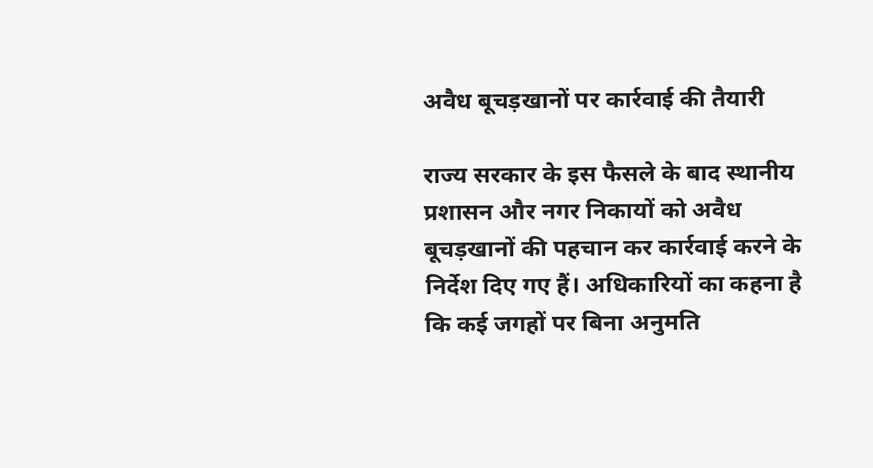अवैध बूचड़खानों पर कार्रवाई की तैयारी

राज्य सरकार के इस फैसले के बाद स्थानीय प्रशासन और नगर निकायों को अवैध बूचड़खानों की पहचान कर कार्रवाई करने के निर्देश दिए गए हैं। अधिकारियों का कहना है कि कई जगहों पर बिना अनुमति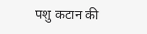पशु कटान की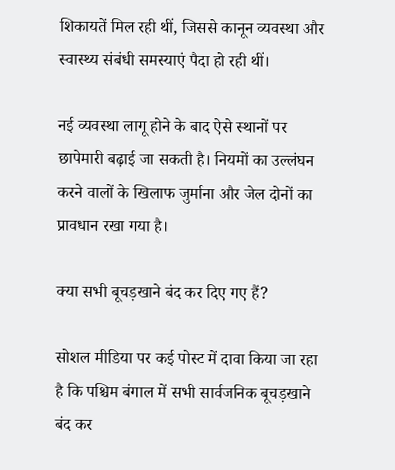शिकायतें मिल रही थीं, जिससे कानून व्यवस्था और स्वास्थ्य संबंधी समस्याएं पैदा हो रही थीं।

नई व्यवस्था लागू होने के बाद ऐसे स्थानों पर छापेमारी बढ़ाई जा सकती है। नियमों का उल्लंघन करने वालों के खिलाफ जुर्माना और जेल दोनों का प्रावधान रखा गया है।

क्या सभी बूचड़खाने बंद कर दिए गए हैं?

सोशल मीडिया पर कई पोस्ट में दावा किया जा रहा है कि पश्चिम बंगाल में सभी सार्वजनिक बूचड़खाने बंद कर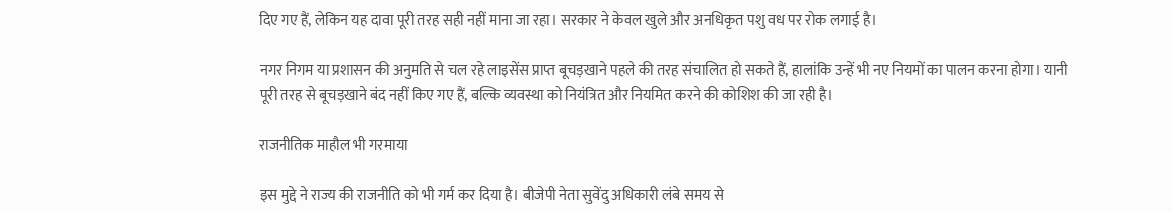दिए गए हैं, लेकिन यह दावा पूरी तरह सही नहीं माना जा रहा। सरकार ने केवल खुले और अनधिकृत पशु वध पर रोक लगाई है।

नगर निगम या प्रशासन की अनुमति से चल रहे लाइसेंस प्राप्त बूचड़खाने पहले की तरह संचालित हो सकते हैं, हालांकि उन्हें भी नए नियमों का पालन करना होगा। यानी पूरी तरह से बूचड़खाने बंद नहीं किए गए हैं, बल्कि व्यवस्था को नियंत्रित और नियमित करने की कोशिश की जा रही है।

राजनीतिक माहौल भी गरमाया

इस मुद्दे ने राज्य की राजनीति को भी गर्म कर दिया है। बीजेपी नेता सुवेंदु अधिकारी लंबे समय से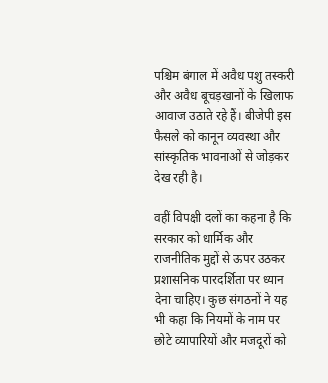पश्चिम बंगाल में अवैध पशु तस्करी और अवैध बूचड़खानों के खिलाफ आवाज उठाते रहे हैं। बीजेपी इस फैसले को कानून व्यवस्था और सांस्कृतिक भावनाओं से जोड़कर देख रही है।

वहीं विपक्षी दलों का कहना है कि सरकार को धार्मिक और राजनीतिक मुद्दों से ऊपर उठकर प्रशासनिक पारदर्शिता पर ध्यान देना चाहिए। कुछ संगठनों ने यह भी कहा कि नियमों के नाम पर छोटे व्यापारियों और मजदूरों को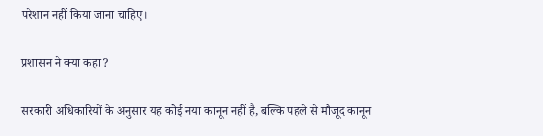परेशान नहीं किया जाना चाहिए।

प्रशासन ने क्या कहा?

सरकारी अधिकारियों के अनुसार यह कोई नया कानून नहीं है, बल्कि पहले से मौजूद कानून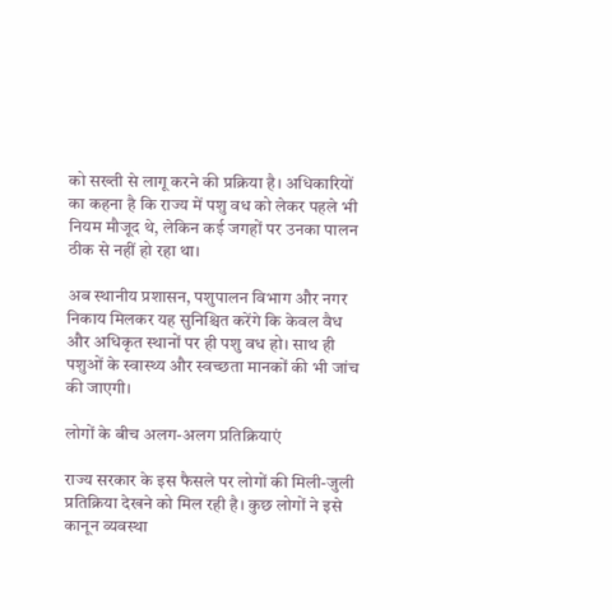को सख्ती से लागू करने की प्रक्रिया है। अधिकारियों का कहना है कि राज्य में पशु वध को लेकर पहले भी नियम मौजूद थे, लेकिन कई जगहों पर उनका पालन ठीक से नहीं हो रहा था।

अब स्थानीय प्रशासन, पशुपालन विभाग और नगर निकाय मिलकर यह सुनिश्चित करेंगे कि केवल वैध और अधिकृत स्थानों पर ही पशु वध हो। साथ ही पशुओं के स्वास्थ्य और स्वच्छता मानकों की भी जांच की जाएगी।

लोगों के बीच अलग-अलग प्रतिक्रियाएं

राज्य सरकार के इस फैसले पर लोगों की मिली-जुली प्रतिक्रिया देखने को मिल रही है। कुछ लोगों ने इसे कानून व्यवस्था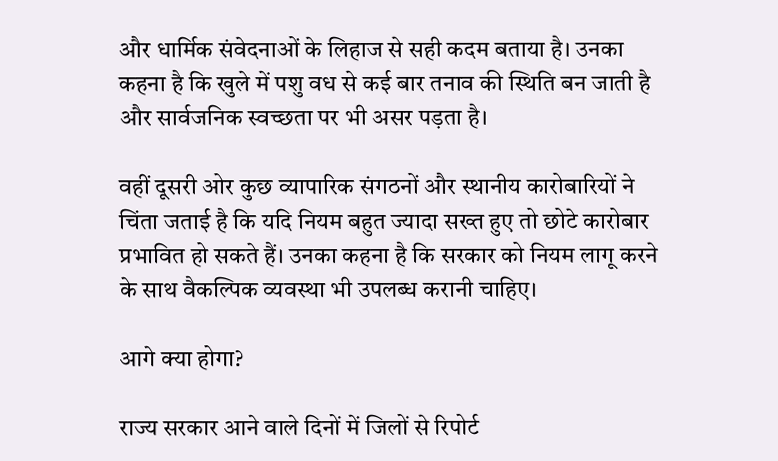और धार्मिक संवेदनाओं के लिहाज से सही कदम बताया है। उनका कहना है कि खुले में पशु वध से कई बार तनाव की स्थिति बन जाती है और सार्वजनिक स्वच्छता पर भी असर पड़ता है।

वहीं दूसरी ओर कुछ व्यापारिक संगठनों और स्थानीय कारोबारियों ने चिंता जताई है कि यदि नियम बहुत ज्यादा सख्त हुए तो छोटे कारोबार प्रभावित हो सकते हैं। उनका कहना है कि सरकार को नियम लागू करने के साथ वैकल्पिक व्यवस्था भी उपलब्ध करानी चाहिए।

आगे क्या होगा?

राज्य सरकार आने वाले दिनों में जिलों से रिपोर्ट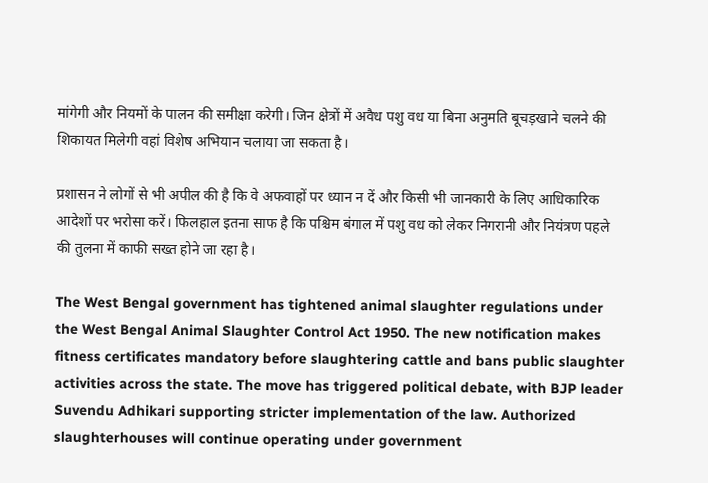मांगेगी और नियमों के पालन की समीक्षा करेगी। जिन क्षेत्रों में अवैध पशु वध या बिना अनुमति बूचड़खाने चलने की शिकायत मिलेगी वहां विशेष अभियान चलाया जा सकता है।

प्रशासन ने लोगों से भी अपील की है कि वे अफवाहों पर ध्यान न दें और किसी भी जानकारी के लिए आधिकारिक आदेशों पर भरोसा करें। फिलहाल इतना साफ है कि पश्चिम बंगाल में पशु वध को लेकर निगरानी और नियंत्रण पहले की तुलना में काफी सख्त होने जा रहा है।

The West Bengal government has tightened animal slaughter regulations under the West Bengal Animal Slaughter Control Act 1950. The new notification makes fitness certificates mandatory before slaughtering cattle and bans public slaughter activities across the state. The move has triggered political debate, with BJP leader Suvendu Adhikari supporting stricter implementation of the law. Authorized slaughterhouses will continue operating under government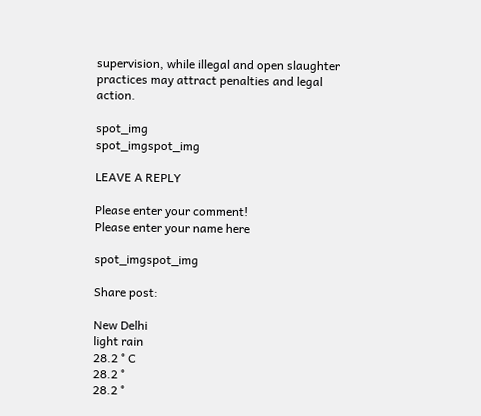supervision, while illegal and open slaughter practices may attract penalties and legal action.

spot_img
spot_imgspot_img

LEAVE A REPLY

Please enter your comment!
Please enter your name here

spot_imgspot_img

Share post:

New Delhi
light rain
28.2 ° C
28.2 °
28.2 °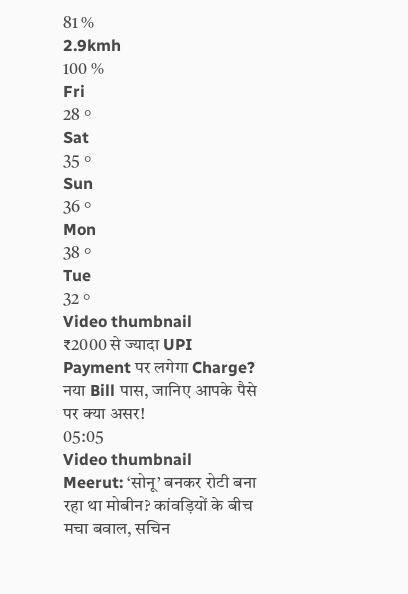81 %
2.9kmh
100 %
Fri
28 °
Sat
35 °
Sun
36 °
Mon
38 °
Tue
32 °
Video thumbnail
₹2000 से ज्यादा UPI Payment पर लगेगा Charge? नया Bill पास, जानिए आपके पैसे पर क्या असर!
05:05
Video thumbnail
Meerut: ‘सोनू’ बनकर रोटी बना रहा था मोबीन? कांवड़ियों के बीच मचा बवाल, सचिन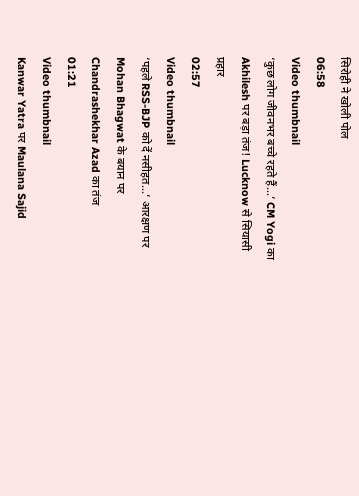सिरोही ने खोली पोल
06:58
Video thumbnail
‘कुछ लोग जीवनभर बच्चे रहते हैं…’ CM Yogi का Akhilesh पर बड़ा तंज! Lucknow से सियासी प्रहार
02:57
Video thumbnail
‘पहले RSS-BJP को दें नसीहत…’ आरक्षण पर Mohan Bhagwat के बयान पर Chandrashekhar Azad का तंज
01:21
Video thumbnail
Kanwar Yatra पर Maulana Sajid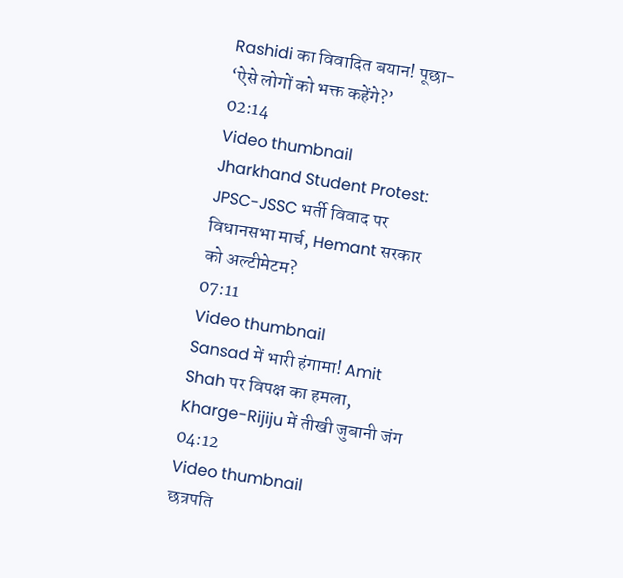Rashidi का विवादित बयान! पूछा- ‘ऐसे लोगों को भक्त कहेंगे?’
02:14
Video thumbnail
Jharkhand Student Protest: JPSC-JSSC भर्ती विवाद पर विधानसभा मार्च, Hemant सरकार को अल्टीमेटम?
07:11
Video thumbnail
Sansad में भारी हंगामा! Amit Shah पर विपक्ष का हमला, Kharge-Rijiju में तीखी जुबानी जंग
04:12
Video thumbnail
छत्रपति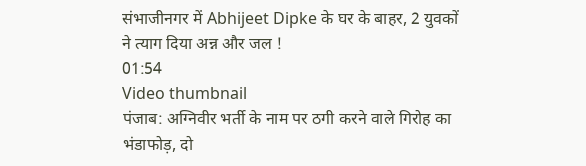संभाजीनगर में Abhijeet Dipke के घर के बाहर, 2 युवकों ने त्याग दिया अन्न और जल !
01:54
Video thumbnail
पंजाब: अग्निवीर भर्ती के नाम पर ठगी करने वाले गिरोह का भंडाफोड़, दो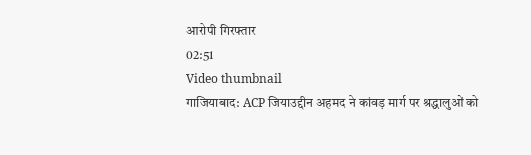आरोपी गिरफ्तार
02:51
Video thumbnail
गाजियाबाद: ACP जियाउद्दीन अहमद ने कांवड़ मार्ग पर श्रद्धालुओं को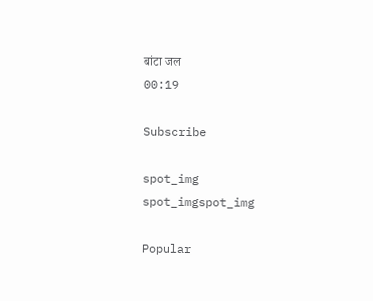बांटा जल
00:19

Subscribe

spot_img
spot_imgspot_img

Popular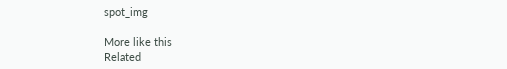spot_img

More like this
Related